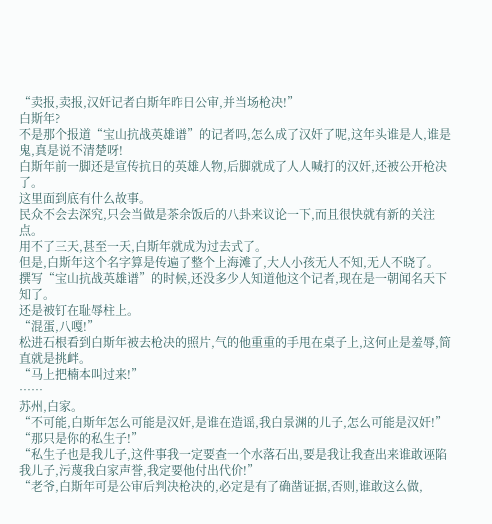“卖报,卖报,汉奸记者白斯年昨日公审,并当场枪决!”
白斯年?
不是那个报道“宝山抗战英雄谱”的记者吗,怎么成了汉奸了呢,这年头谁是人,谁是鬼,真是说不清楚呀!
白斯年前一脚还是宣传抗日的英雄人物,后脚就成了人人喊打的汉奸,还被公开枪决了。
这里面到底有什么故事。
民众不会去深究,只会当做是茶余饭后的八卦来议论一下,而且很快就有新的关注点。
用不了三天,甚至一天,白斯年就成为过去式了。
但是,白斯年这个名字算是传遍了整个上海滩了,大人小孩无人不知,无人不晓了。
撰写“宝山抗战英雄谱”的时候,还没多少人知道他这个记者,现在是一朝闻名天下知了。
还是被钉在耻辱柱上。
“混蛋,八嘎!”
松进石根看到白斯年被去枪决的照片,气的他重重的手甩在桌子上,这何止是羞辱,简直就是挑衅。
“马上把楠本叫过来!”
……
苏州,白家。
“不可能,白斯年怎么可能是汉奸,是谁在造谣,我白景渊的儿子,怎么可能是汉奸!”
“那只是你的私生子!”
“私生子也是我儿子,这件事我一定要查一个水落石出,要是我让我查出来谁敢诬陷我儿子,污蔑我白家声誉,我定要他付出代价!”
“老爷,白斯年可是公审后判决枪决的,必定是有了确凿证据,否则,谁敢这么做,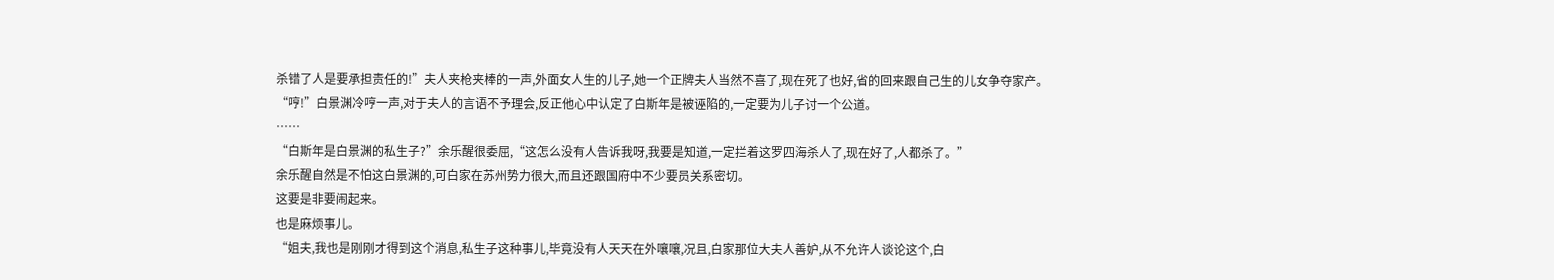杀错了人是要承担责任的!”夫人夹枪夹棒的一声,外面女人生的儿子,她一个正牌夫人当然不喜了,现在死了也好,省的回来跟自己生的儿女争夺家产。
“哼!”白景渊冷哼一声,对于夫人的言语不予理会,反正他心中认定了白斯年是被诬陷的,一定要为儿子讨一个公道。
……
“白斯年是白景渊的私生子?”余乐醒很委屈,“这怎么没有人告诉我呀,我要是知道,一定拦着这罗四海杀人了,现在好了,人都杀了。”
余乐醒自然是不怕这白景渊的,可白家在苏州势力很大,而且还跟国府中不少要员关系密切。
这要是非要闹起来。
也是麻烦事儿。
“姐夫,我也是刚刚才得到这个消息,私生子这种事儿,毕竟没有人天天在外嚷嚷,况且,白家那位大夫人善妒,从不允许人谈论这个,白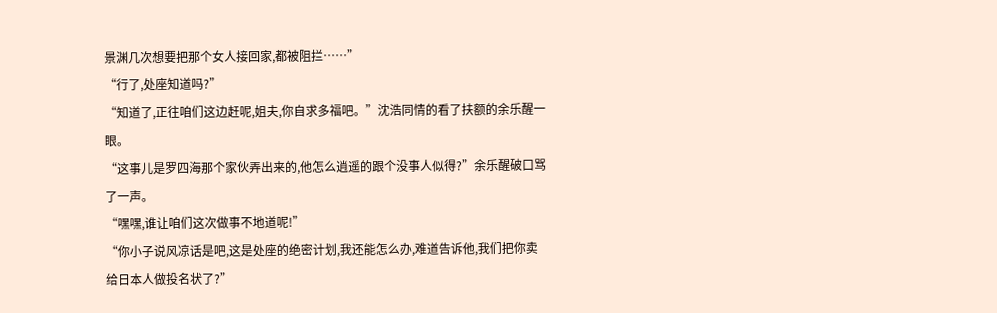景渊几次想要把那个女人接回家,都被阻拦……”
“行了,处座知道吗?”
“知道了,正往咱们这边赶呢,姐夫,你自求多福吧。”沈浩同情的看了扶额的余乐醒一眼。
“这事儿是罗四海那个家伙弄出来的,他怎么逍遥的跟个没事人似得?”余乐醒破口骂了一声。
“嘿嘿,谁让咱们这次做事不地道呢!”
“你小子说风凉话是吧,这是处座的绝密计划,我还能怎么办,难道告诉他,我们把你卖给日本人做投名状了?”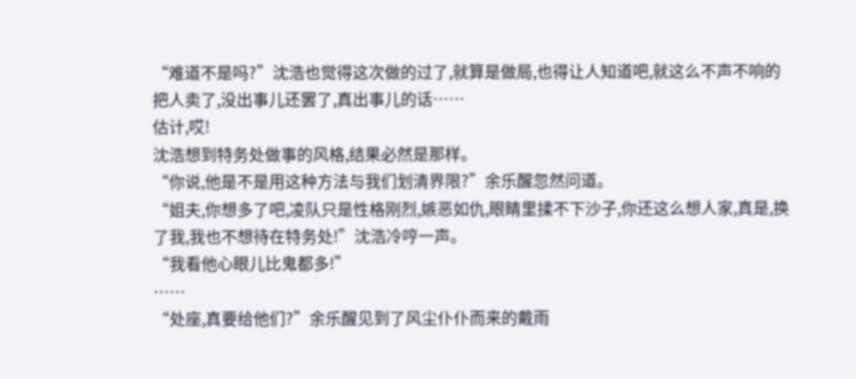“难道不是吗?”沈浩也觉得这次做的过了,就算是做局,也得让人知道吧,就这么不声不响的把人卖了,没出事儿还罢了,真出事儿的话……
估计,哎!
沈浩想到特务处做事的风格,结果必然是那样。
“你说,他是不是用这种方法与我们划清界限?”余乐醒忽然问道。
“姐夫,你想多了吧,凌队只是性格刚烈,嫉恶如仇,眼睛里揉不下沙子,你还这么想人家,真是,换了我,我也不想待在特务处!”沈浩冷哼一声。
“我看他心眼儿比鬼都多!”
……
“处座,真要给他们?”余乐醒见到了风尘仆仆而来的戴雨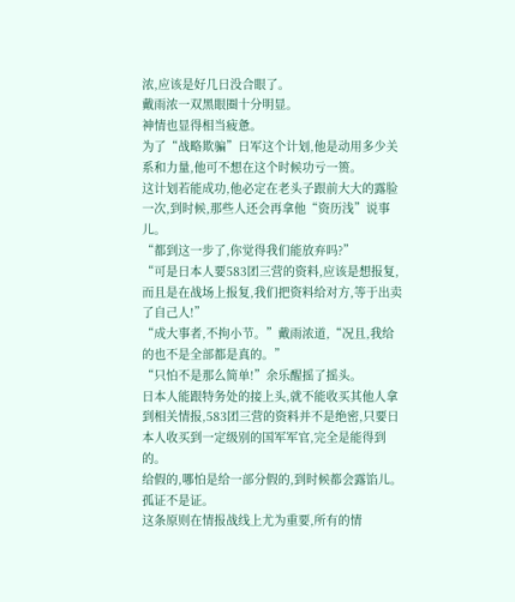浓,应该是好几日没合眼了。
戴雨浓一双黑眼圈十分明显。
神情也显得相当疲惫。
为了“战略欺骗”日军这个计划,他是动用多少关系和力量,他可不想在这个时候功亏一篑。
这计划若能成功,他必定在老头子跟前大大的露脸一次,到时候,那些人还会再拿他“资历浅”说事儿。
“都到这一步了,你觉得我们能放弃吗?”
“可是日本人要583团三营的资料,应该是想报复,而且是在战场上报复,我们把资料给对方,等于出卖了自己人!”
“成大事者,不拘小节。”戴雨浓道,“况且,我给的也不是全部都是真的。”
“只怕不是那么简单!”余乐醒摇了摇头。
日本人能跟特务处的接上头,就不能收买其他人拿到相关情报,583团三营的资料并不是绝密,只要日本人收买到一定级别的国军军官,完全是能得到的。
给假的,哪怕是给一部分假的,到时候都会露馅儿。
孤证不是证。
这条原则在情报战线上尤为重要,所有的情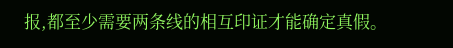报,都至少需要两条线的相互印证才能确定真假。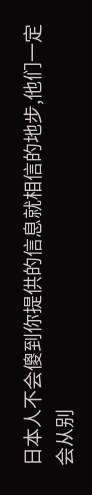日本人不会傻到你提供的信息就相信的地步,他们一定会从别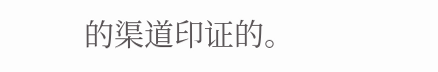的渠道印证的。